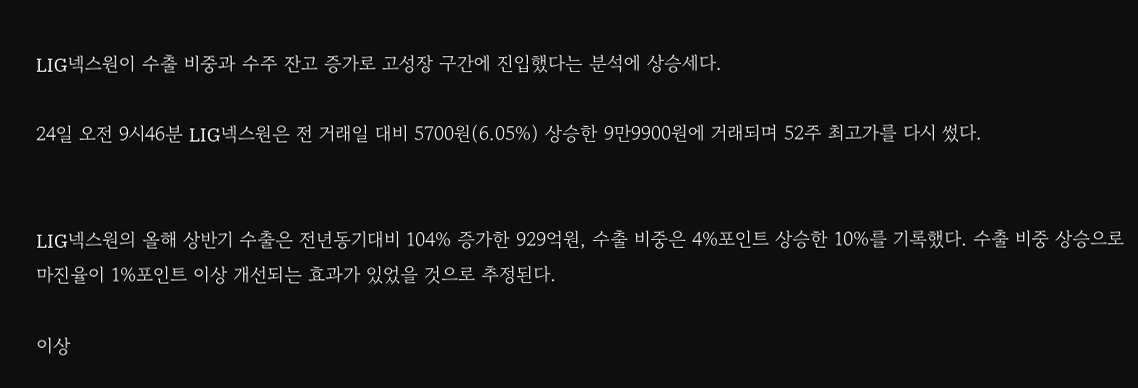LIG넥스원이 수출 비중과 수주 잔고 증가로 고성장 구간에 진입했다는 분석에 상승세다.

24일 오전 9시46분 LIG넥스원은 전 거래일 대비 5700원(6.05%) 상승한 9만9900원에 거래되며 52주 최고가를 다시 썼다.


LIG넥스원의 올해 상반기 수출은 전년동기대비 104% 증가한 929억원, 수출 비중은 4%포인트 상승한 10%를 기록했다. 수출 비중 상승으로 마진율이 1%포인트 이상 개선되는 효과가 있었을 것으로 추정된다.

이상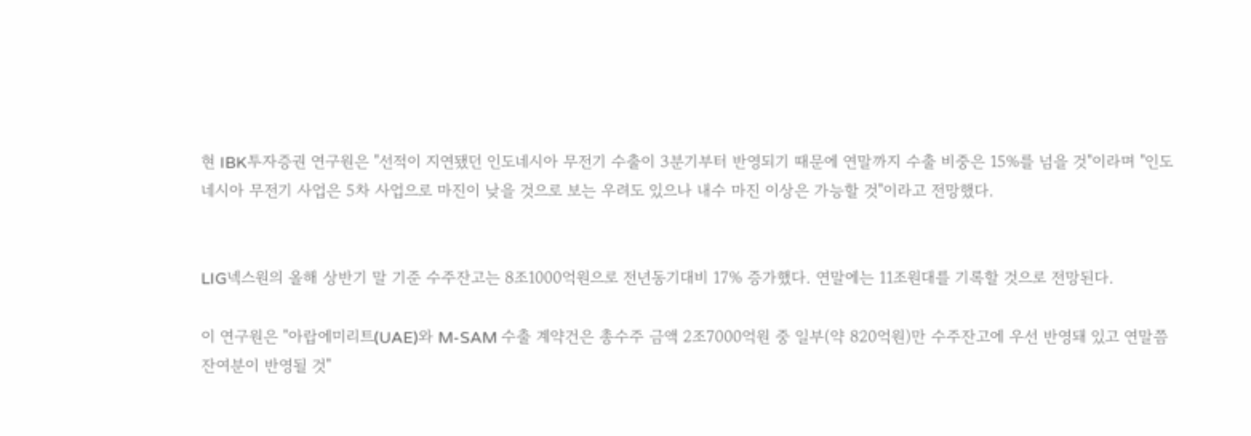현 IBK투자증권 연구원은 "선적이 지연됐던 인도네시아 무전기 수출이 3분기부터 반영되기 때문에 연말까지 수출 비중은 15%를 넘을 것"이라며 "인도네시아 무전기 사업은 5차 사업으로 마진이 낮을 것으로 보는 우려도 있으나 내수 마진 이상은 가능할 것"이라고 전망했다.


LIG넥스원의 올해 상반기 말 기준 수주잔고는 8조1000억원으로 전년동기대비 17% 증가했다. 연말에는 11조원대를 기록할 것으로 전망된다.

이 연구원은 "아랍에미리트(UAE)와 M-SAM 수출 계약건은 총수주 금액 2조7000억원 중 일부(약 820억원)만 수주잔고에 우선 반영돼 있고 연말쯤 잔여분이 반영될 것"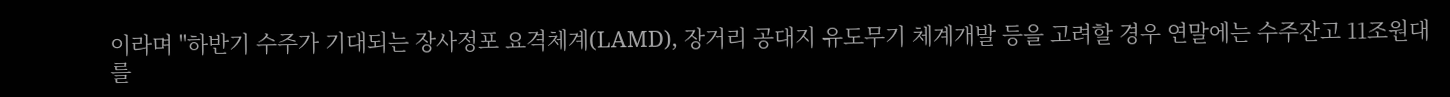이라며 "하반기 수주가 기대되는 장사정포 요격체계(LAMD), 장거리 공대지 유도무기 체계개발 등을 고려할 경우 연말에는 수주잔고 11조원대를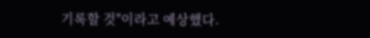기록할 것"이라고 예상했다.